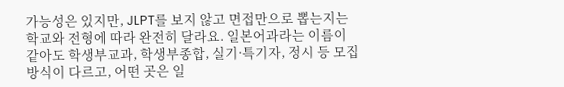가능성은 있지만, JLPT를 보지 않고 면접만으로 뽑는지는 학교와 전형에 따라 완전히 달라요. 일본어과라는 이름이 같아도 학생부교과, 학생부종합, 실기·특기자, 정시 등 모집 방식이 다르고, 어떤 곳은 일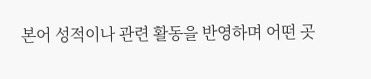본어 성적이나 관련 활동을 반영하며 어떤 곳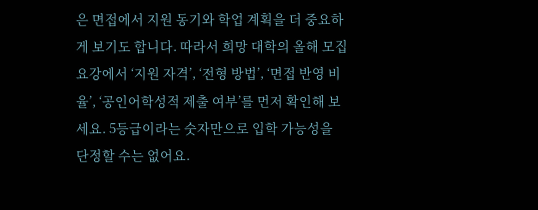은 면접에서 지원 동기와 학업 계획을 더 중요하게 보기도 합니다. 따라서 희망 대학의 올해 모집요강에서 ‘지원 자격’, ‘전형 방법’, ‘면접 반영 비율’, ‘공인어학성적 제출 여부’를 먼저 확인해 보세요. 5등급이라는 숫자만으로 입학 가능성을 단정할 수는 없어요.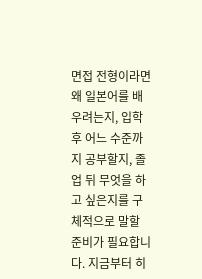면접 전형이라면 왜 일본어를 배우려는지, 입학 후 어느 수준까지 공부할지, 졸업 뒤 무엇을 하고 싶은지를 구체적으로 말할 준비가 필요합니다. 지금부터 히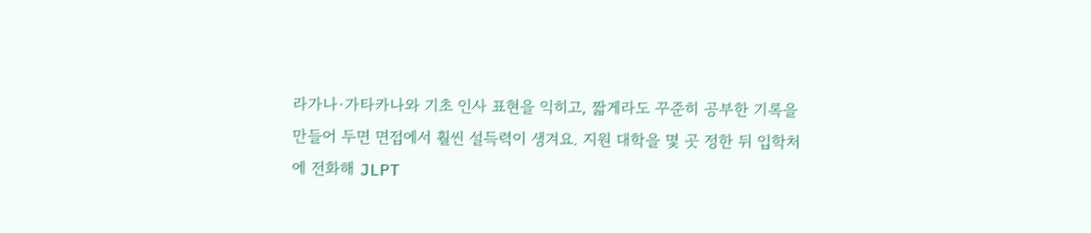라가나·가타카나와 기초 인사 표현을 익히고, 짧게라도 꾸준히 공부한 기록을 만들어 두면 면접에서 훨씬 설득력이 생겨요. 지원 대학을 몇 곳 정한 뒤 입학처에 전화해 JLPT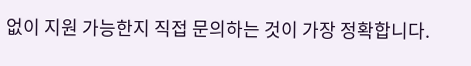없이 지원 가능한지 직접 문의하는 것이 가장 정확합니다.